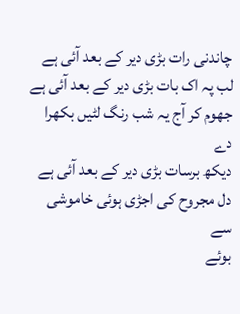چاندنی رات بڑی دیر کے بعد آئی ہے
لب پہ اک بات بڑی دیر کے بعد آئی ہے
جھوم کر آج یہ شب رنگ لٹیں بکھرا دے
دیکھ برسات بڑی دیر کے بعد آئی ہے
دل مجروح کی اجڑی ہوئی خاموشی سے
بوئے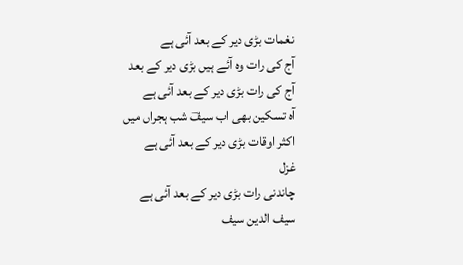نغمات بڑی دیر کے بعد آئی ہے
آج کی رات وہ آئے ہیں بڑی دیر کے بعد
آج کی رات بڑی دیر کے بعد آئی ہے
آہ تسکین بھی اب سیفؔ شب ہجراں میں
اکثر اوقات بڑی دیر کے بعد آئی ہے
غزل
چاندنی رات بڑی دیر کے بعد آئی ہے
سیف الدین سیف